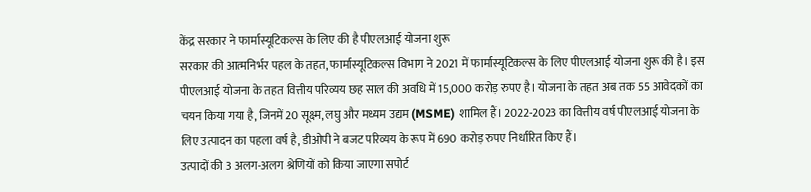केंद्र सरकार ने फार्मास्यूटिकल्स के लिए की है पीएलआई योजना शुरू
सरकार की आत्मनिर्भर पहल के तहत, फार्मास्यूटिकल्स विभाग ने 2021 में फार्मास्यूटिकल्स के लिए पीएलआई योजना शुरू की है। इस पीएलआई योजना के तहत वित्तीय परिव्यय छह साल की अवधि में 15,000 करोड़ रुपए है। योजना के तहत अब तक 55 आवेदकों का चयन किया गया है, जिनमें 20 सूक्ष्म, लघु और मध्यम उद्यम (MSME) शामिल हैं। 2022-2023 का वित्तीय वर्ष पीएलआई योजना के लिए उत्पादन का पहला वर्ष है, डीओपी ने बजट परिव्यय के रूप में 690 करोड़ रुपए निर्धारित किए हैं।
उत्पादों की 3 अलग-अलग श्रेणियों को किया जाएगा सपोर्ट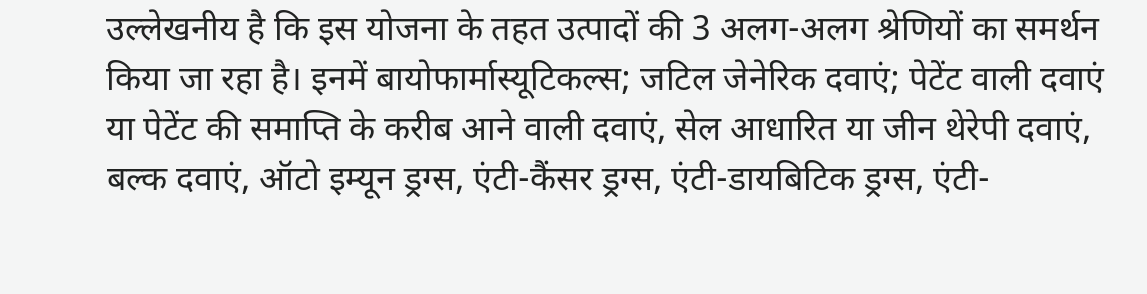उल्लेखनीय है कि इस योजना के तहत उत्पादों की 3 अलग-अलग श्रेणियों का समर्थन किया जा रहा है। इनमें बायोफार्मास्यूटिकल्स; जटिल जेनेरिक दवाएं; पेटेंट वाली दवाएं या पेटेंट की समाप्ति के करीब आने वाली दवाएं, सेल आधारित या जीन थेरेपी दवाएं, बल्क दवाएं, ऑटो इम्यून ड्रग्स, एंटी-कैंसर ड्रग्स, एंटी-डायबिटिक ड्रग्स, एंटी-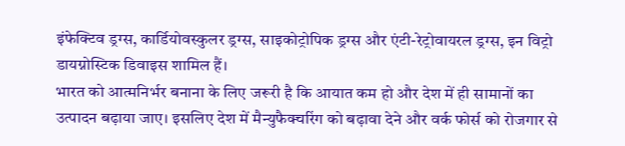इंफेक्टिव ड्रग्स, कार्डियोवस्कुलर ड्रग्स, साइकोट्रोपिक ड्रग्स और एंटी-रेट्रोवायरल ड्रग्स, इन विट्रो डायग्नोस्टिक डिवाइस शामिल हैं।
भारत को आत्मनिर्भर बनाना के लिए जरूरी है कि आयात कम हो और देश में ही सामानों का उत्पादन बढ़ाया जाए। इसलिए देश में मैन्युफैक्चरिंग को बढ़ावा देने और वर्क फोर्स को रोजगार से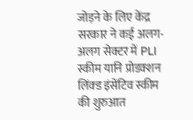जोड़ने के लिए केंद्र सरकार ने कई अलग-अलग सेक्टर में PLI स्कीम यानि प्रोडक्शन लिंक्ड इंसेंटिव स्कीम की शुरुआत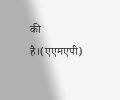की है।(एएमएपी)